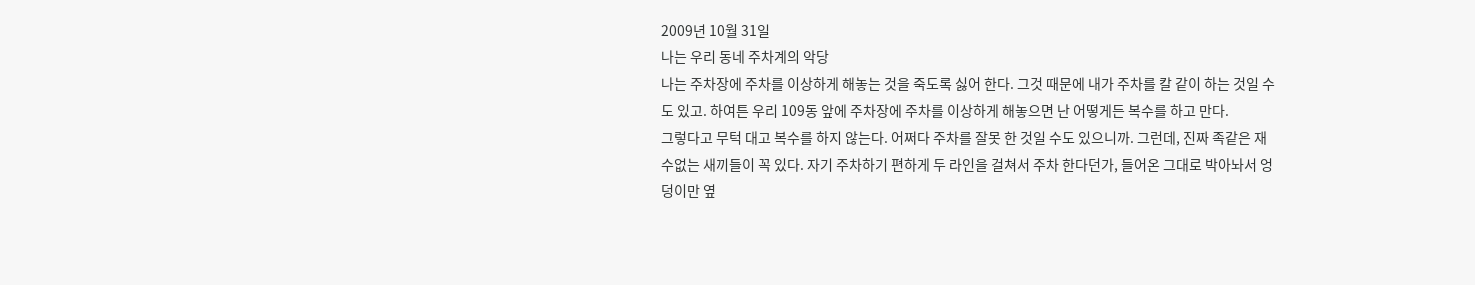2009년 10월 31일
나는 우리 동네 주차계의 악당
나는 주차장에 주차를 이상하게 해놓는 것을 죽도록 싫어 한다. 그것 때문에 내가 주차를 칼 같이 하는 것일 수도 있고. 하여튼 우리 109동 앞에 주차장에 주차를 이상하게 해놓으면 난 어떻게든 복수를 하고 만다.
그렇다고 무턱 대고 복수를 하지 않는다. 어쩌다 주차를 잘못 한 것일 수도 있으니까. 그런데, 진짜 족같은 재수없는 새끼들이 꼭 있다. 자기 주차하기 편하게 두 라인을 걸쳐서 주차 한다던가, 들어온 그대로 박아놔서 엉덩이만 옆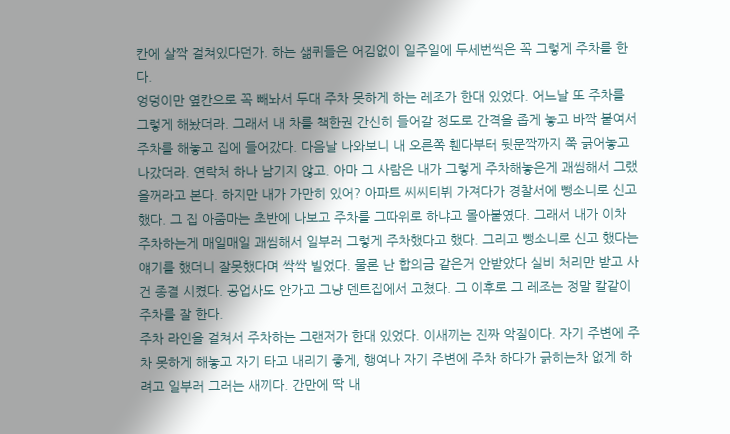칸에 살짝 걸쳐있다던가. 하는 샒퀴들은 어김없이 일주일에 두세번씩은 꼭 그렇게 주차를 한다.
엉덩이만 옆칸으로 꼭 빼놔서 두대 주차 못하게 하는 레조가 한대 있었다. 어느날 또 주차를 그렇게 해놨더라. 그래서 내 차를 책한권 간신히 들어갈 정도로 간격을 좁게 놓고 바짝 붙여서 주차를 해놓고 집에 들어갔다. 다음날 나와보니 내 오른쪽 휀다부터 뒷문짝까지 쭉 긁어놓고 나갔더라. 연락처 하나 남기지 않고. 아마 그 사람은 내가 그렇게 주차해놓은게 괘씸해서 그랬을꺼라고 본다. 하지만 내가 가만히 있어? 아파트 씨씨티뷔 가져다가 경찰서에 뺑소니로 신고했다. 그 집 아줌마는 초반에 나보고 주차를 그따위로 하냐고 몰아붙였다. 그래서 내가 이차 주차하는게 매일매일 괘씸해서 일부러 그렇게 주차했다고 했다. 그리고 뺑소니로 신고 했다는 얘기를 했더니 잘못했다며 싹싹 빌었다. 물론 난 합의금 같은거 안받았다 실비 처리만 받고 사건 종결 시켰다. 공업사도 안가고 그냥 덴트집에서 고쳤다. 그 이후로 그 레조는 정말 칼같이 주차를 잘 한다.
주차 라인을 걸쳐서 주차하는 그랜저가 한대 있었다. 이새끼는 진짜 악질이다. 자기 주변에 주차 못하게 해놓고 자기 타고 내리기 좋게, 행여나 자기 주변에 주차 하다가 긁히는차 없게 하려고 일부러 그러는 새끼다. 간만에 딱 내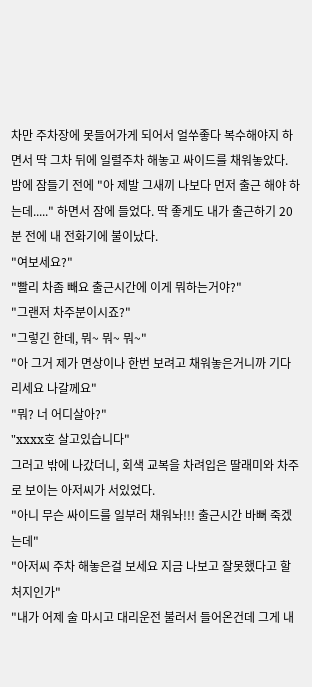차만 주차장에 못들어가게 되어서 얼쑤좋다 복수해야지 하면서 딱 그차 뒤에 일렬주차 해놓고 싸이드를 채워놓았다. 밤에 잠들기 전에 "아 제발 그새끼 나보다 먼저 출근 해야 하는데....." 하면서 잠에 들었다. 딱 좋게도 내가 출근하기 20분 전에 내 전화기에 불이났다.
"여보세요?"
"빨리 차좀 빼요 출근시간에 이게 뭐하는거야?"
"그랜저 차주분이시죠?"
"그렇긴 한데, 뭐~ 뭐~ 뭐~"
"아 그거 제가 면상이나 한번 보려고 채워놓은거니까 기다리세요 나갈께요"
"뭐? 너 어디살아?"
"xxxx호 살고있습니다"
그러고 밖에 나갔더니, 회색 교복을 차려입은 딸래미와 차주로 보이는 아저씨가 서있었다.
"아니 무슨 싸이드를 일부러 채워놔!!! 출근시간 바뻐 죽겠는데"
"아저씨 주차 해놓은걸 보세요 지금 나보고 잘못했다고 할 처지인가"
"내가 어제 술 마시고 대리운전 불러서 들어온건데 그게 내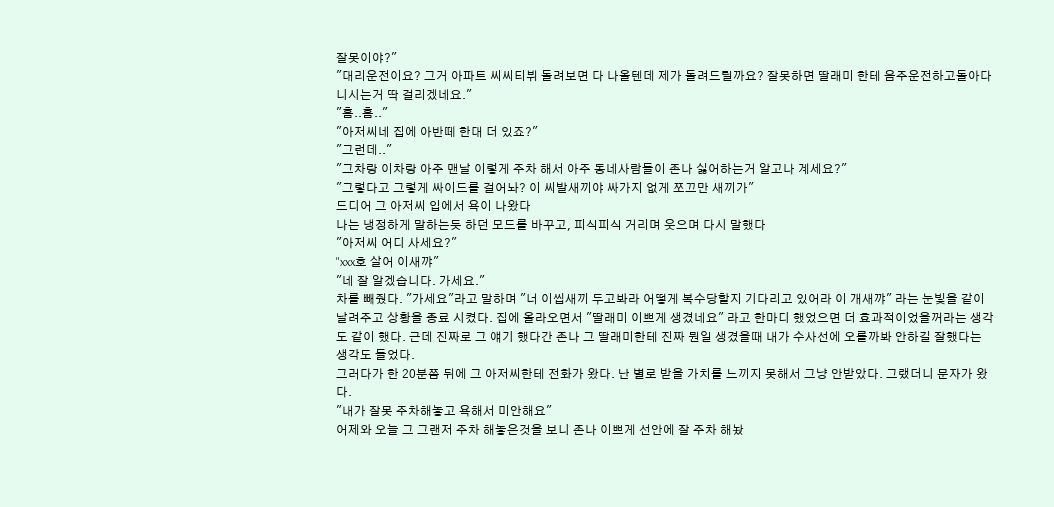잘못이야?"
"대리운전이요? 그거 아파트 씨씨티뷔 돌려보면 다 나올텐데 제가 돌려드릴까요? 잘못하면 딸래미 한테 음주운전하고돌아다니시는거 딱 걸리겠네요."
"흠..흠.."
"아저씨네 집에 아반떼 한대 더 있죠?"
"그런데.."
"그차랑 이차랑 아주 맨날 이렇게 주차 해서 아주 동네사람들이 존나 싫어하는거 알고나 계세요?"
"그렇다고 그렇게 싸이드를 걸어놔? 이 씨발새끼야 싸가지 없게 쪼끄만 새끼가"
드디어 그 아저씨 입에서 욕이 나왔다
나는 냉정하게 말하는듯 하던 모드를 바꾸고, 피식피식 거리며 웃으며 다시 말했다
"아저씨 어디 사세요?"
"xxx호 살어 이새꺄"
"네 잘 알겠습니다. 가세요."
차를 빼줬다. "가세요"라고 말하며 "너 이씹새끼 두고봐라 어떻게 복수당할지 기다리고 있어라 이 개새꺄" 라는 눈빛을 같이 날려주고 상황을 종료 시켰다. 집에 올라오면서 "딸래미 이쁘게 생겼네요" 라고 한마디 했었으면 더 효과적이었을꺼라는 생각도 같이 했다. 근데 진짜로 그 얘기 했다간 존나 그 딸래미한테 진짜 뭔일 생겼을때 내가 수사선에 오를까봐 안하길 잘했다는 생각도 들었다.
그러다가 한 20분쯤 뒤에 그 아저씨한테 전화가 왔다. 난 별로 받을 가치를 느끼지 못해서 그냥 안받았다. 그랬더니 문자가 왔다.
"내가 잘못 주차해놓고 욕해서 미안해요"
어제와 오늘 그 그랜저 주차 해놓은것을 보니 존나 이쁘게 선안에 잘 주차 해놨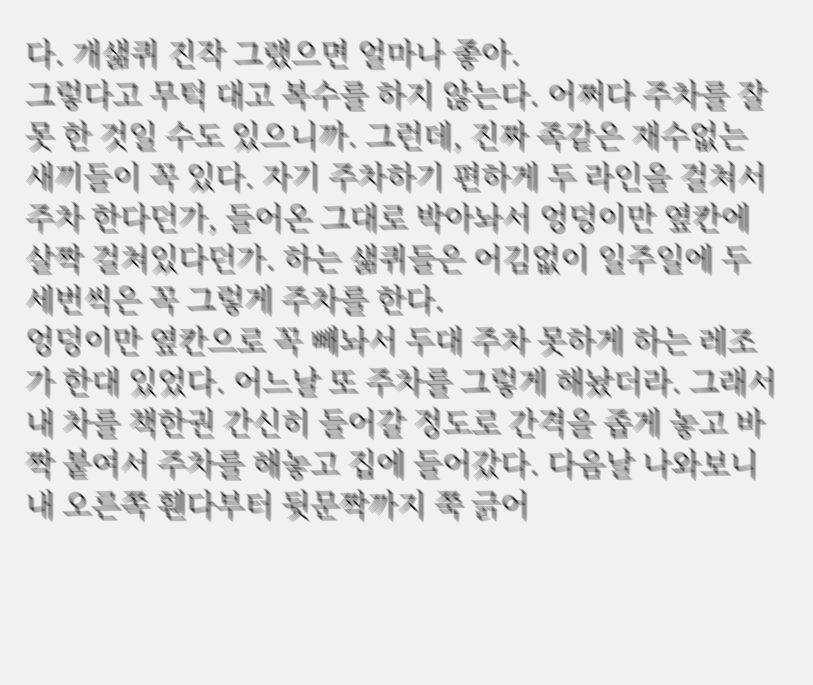다. 개샒퀴 진작 그랬으면 얼마나 좋아.
그렇다고 무턱 대고 복수를 하지 않는다. 어쩌다 주차를 잘못 한 것일 수도 있으니까. 그런데, 진짜 족같은 재수없는 새끼들이 꼭 있다. 자기 주차하기 편하게 두 라인을 걸쳐서 주차 한다던가, 들어온 그대로 박아놔서 엉덩이만 옆칸에 살짝 걸쳐있다던가. 하는 샒퀴들은 어김없이 일주일에 두세번씩은 꼭 그렇게 주차를 한다.
엉덩이만 옆칸으로 꼭 빼놔서 두대 주차 못하게 하는 레조가 한대 있었다. 어느날 또 주차를 그렇게 해놨더라. 그래서 내 차를 책한권 간신히 들어갈 정도로 간격을 좁게 놓고 바짝 붙여서 주차를 해놓고 집에 들어갔다. 다음날 나와보니 내 오른쪽 휀다부터 뒷문짝까지 쭉 긁어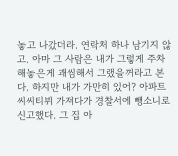놓고 나갔더라. 연락처 하나 남기지 않고. 아마 그 사람은 내가 그렇게 주차해놓은게 괘씸해서 그랬을꺼라고 본다. 하지만 내가 가만히 있어? 아파트 씨씨티뷔 가져다가 경찰서에 뺑소니로 신고했다. 그 집 아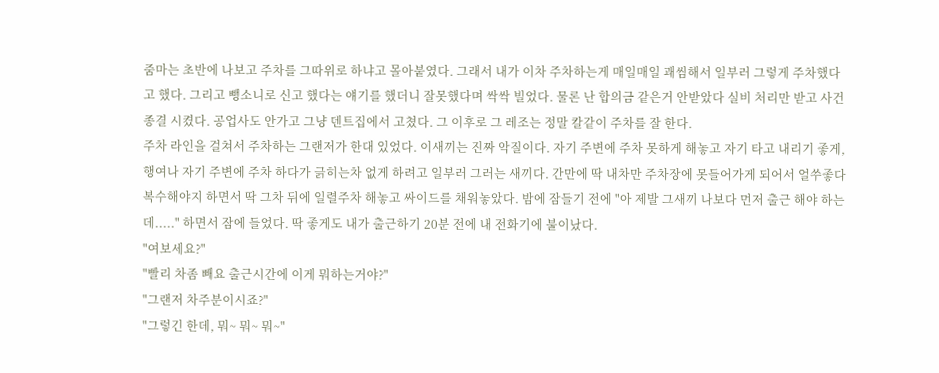줌마는 초반에 나보고 주차를 그따위로 하냐고 몰아붙였다. 그래서 내가 이차 주차하는게 매일매일 괘씸해서 일부러 그렇게 주차했다고 했다. 그리고 뺑소니로 신고 했다는 얘기를 했더니 잘못했다며 싹싹 빌었다. 물론 난 합의금 같은거 안받았다 실비 처리만 받고 사건 종결 시켰다. 공업사도 안가고 그냥 덴트집에서 고쳤다. 그 이후로 그 레조는 정말 칼같이 주차를 잘 한다.
주차 라인을 걸쳐서 주차하는 그랜저가 한대 있었다. 이새끼는 진짜 악질이다. 자기 주변에 주차 못하게 해놓고 자기 타고 내리기 좋게, 행여나 자기 주변에 주차 하다가 긁히는차 없게 하려고 일부러 그러는 새끼다. 간만에 딱 내차만 주차장에 못들어가게 되어서 얼쑤좋다 복수해야지 하면서 딱 그차 뒤에 일렬주차 해놓고 싸이드를 채워놓았다. 밤에 잠들기 전에 "아 제발 그새끼 나보다 먼저 출근 해야 하는데....." 하면서 잠에 들었다. 딱 좋게도 내가 출근하기 20분 전에 내 전화기에 불이났다.
"여보세요?"
"빨리 차좀 빼요 출근시간에 이게 뭐하는거야?"
"그랜저 차주분이시죠?"
"그렇긴 한데, 뭐~ 뭐~ 뭐~"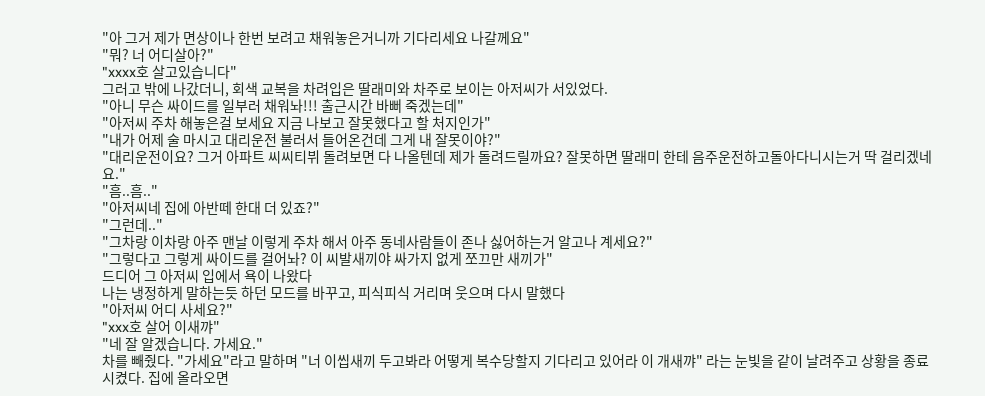"아 그거 제가 면상이나 한번 보려고 채워놓은거니까 기다리세요 나갈께요"
"뭐? 너 어디살아?"
"xxxx호 살고있습니다"
그러고 밖에 나갔더니, 회색 교복을 차려입은 딸래미와 차주로 보이는 아저씨가 서있었다.
"아니 무슨 싸이드를 일부러 채워놔!!! 출근시간 바뻐 죽겠는데"
"아저씨 주차 해놓은걸 보세요 지금 나보고 잘못했다고 할 처지인가"
"내가 어제 술 마시고 대리운전 불러서 들어온건데 그게 내 잘못이야?"
"대리운전이요? 그거 아파트 씨씨티뷔 돌려보면 다 나올텐데 제가 돌려드릴까요? 잘못하면 딸래미 한테 음주운전하고돌아다니시는거 딱 걸리겠네요."
"흠..흠.."
"아저씨네 집에 아반떼 한대 더 있죠?"
"그런데.."
"그차랑 이차랑 아주 맨날 이렇게 주차 해서 아주 동네사람들이 존나 싫어하는거 알고나 계세요?"
"그렇다고 그렇게 싸이드를 걸어놔? 이 씨발새끼야 싸가지 없게 쪼끄만 새끼가"
드디어 그 아저씨 입에서 욕이 나왔다
나는 냉정하게 말하는듯 하던 모드를 바꾸고, 피식피식 거리며 웃으며 다시 말했다
"아저씨 어디 사세요?"
"xxx호 살어 이새꺄"
"네 잘 알겠습니다. 가세요."
차를 빼줬다. "가세요"라고 말하며 "너 이씹새끼 두고봐라 어떻게 복수당할지 기다리고 있어라 이 개새꺄" 라는 눈빛을 같이 날려주고 상황을 종료 시켰다. 집에 올라오면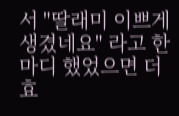서 "딸래미 이쁘게 생겼네요" 라고 한마디 했었으면 더 효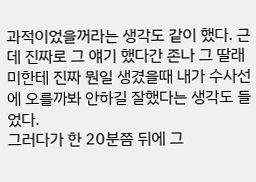과적이었을꺼라는 생각도 같이 했다. 근데 진짜로 그 얘기 했다간 존나 그 딸래미한테 진짜 뭔일 생겼을때 내가 수사선에 오를까봐 안하길 잘했다는 생각도 들었다.
그러다가 한 20분쯤 뒤에 그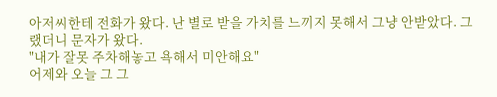아저씨한테 전화가 왔다. 난 별로 받을 가치를 느끼지 못해서 그냥 안받았다. 그랬더니 문자가 왔다.
"내가 잘못 주차해놓고 욕해서 미안해요"
어제와 오늘 그 그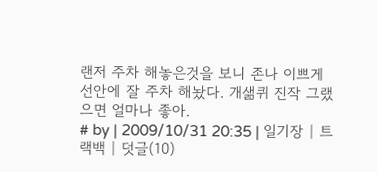랜저 주차 해놓은것을 보니 존나 이쁘게 선안에 잘 주차 해놨다. 개샒퀴 진작 그랬으면 얼마나 좋아.
# by | 2009/10/31 20:35 | 일기장 | 트랙백 | 덧글(10)